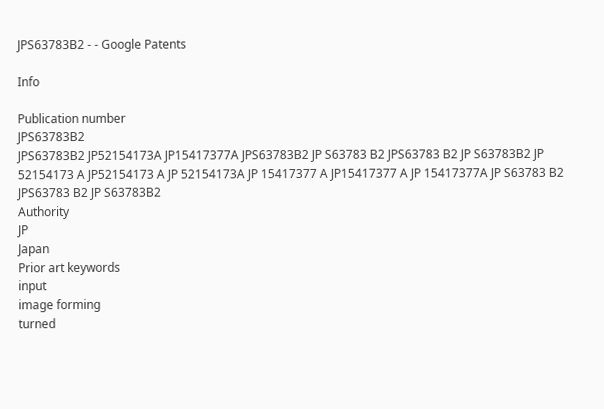JPS63783B2 - - Google Patents

Info

Publication number
JPS63783B2
JPS63783B2 JP52154173A JP15417377A JPS63783B2 JP S63783 B2 JPS63783 B2 JP S63783B2 JP 52154173 A JP52154173 A JP 52154173A JP 15417377 A JP15417377 A JP 15417377A JP S63783 B2 JPS63783 B2 JP S63783B2
Authority
JP
Japan
Prior art keywords
input
image forming
turned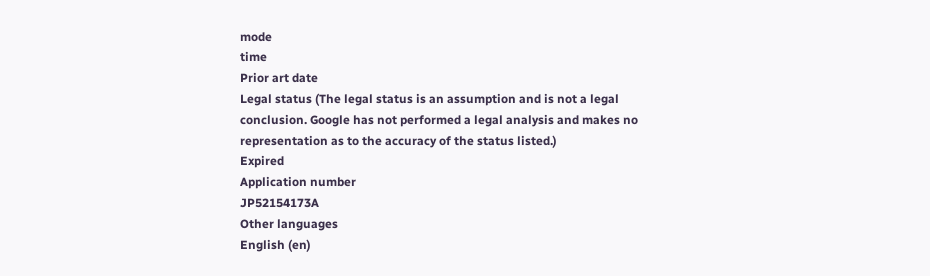mode
time
Prior art date
Legal status (The legal status is an assumption and is not a legal conclusion. Google has not performed a legal analysis and makes no representation as to the accuracy of the status listed.)
Expired
Application number
JP52154173A
Other languages
English (en)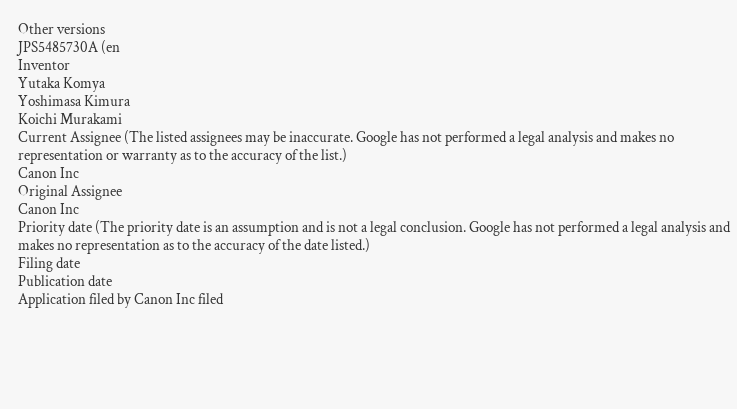Other versions
JPS5485730A (en
Inventor
Yutaka Komya
Yoshimasa Kimura
Koichi Murakami
Current Assignee (The listed assignees may be inaccurate. Google has not performed a legal analysis and makes no representation or warranty as to the accuracy of the list.)
Canon Inc
Original Assignee
Canon Inc
Priority date (The priority date is an assumption and is not a legal conclusion. Google has not performed a legal analysis and makes no representation as to the accuracy of the date listed.)
Filing date
Publication date
Application filed by Canon Inc filed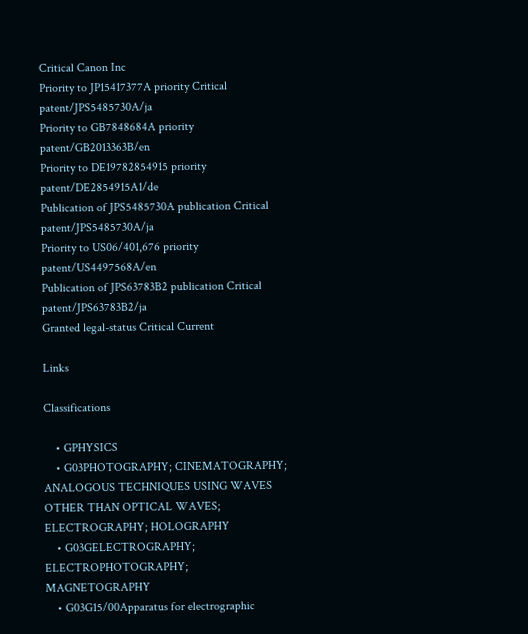Critical Canon Inc
Priority to JP15417377A priority Critical patent/JPS5485730A/ja
Priority to GB7848684A priority patent/GB2013363B/en
Priority to DE19782854915 priority patent/DE2854915A1/de
Publication of JPS5485730A publication Critical patent/JPS5485730A/ja
Priority to US06/401,676 priority patent/US4497568A/en
Publication of JPS63783B2 publication Critical patent/JPS63783B2/ja
Granted legal-status Critical Current

Links

Classifications

    • GPHYSICS
    • G03PHOTOGRAPHY; CINEMATOGRAPHY; ANALOGOUS TECHNIQUES USING WAVES OTHER THAN OPTICAL WAVES; ELECTROGRAPHY; HOLOGRAPHY
    • G03GELECTROGRAPHY; ELECTROPHOTOGRAPHY; MAGNETOGRAPHY
    • G03G15/00Apparatus for electrographic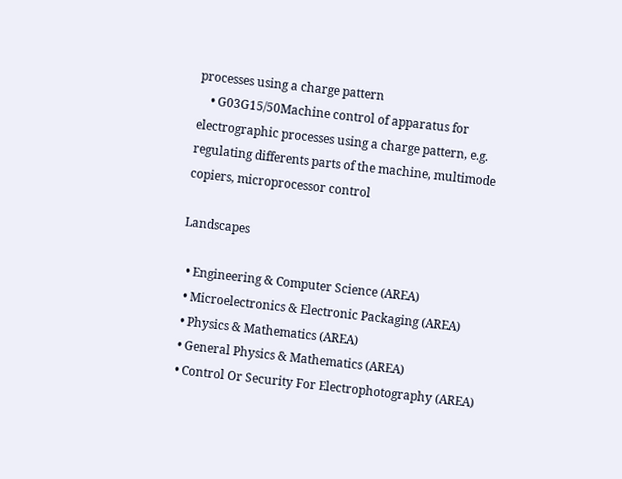processes using a charge pattern
    • G03G15/50Machine control of apparatus for electrographic processes using a charge pattern, e.g. regulating differents parts of the machine, multimode copiers, microprocessor control

Landscapes

  • Engineering & Computer Science (AREA)
  • Microelectronics & Electronic Packaging (AREA)
  • Physics & Mathematics (AREA)
  • General Physics & Mathematics (AREA)
  • Control Or Security For Electrophotography (AREA)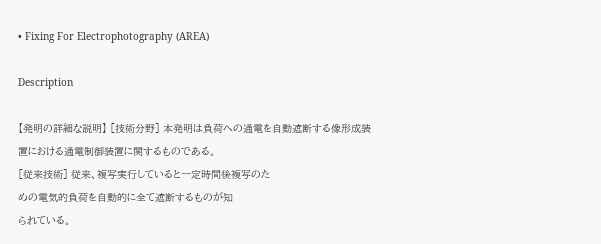• Fixing For Electrophotography (AREA)

Description

【発明の詳細な説明】 [技術分野] 本発明は負荷への通電を自動遮断する像形成装
置における通電制御装置に関するものである。
[従来技術] 従来、複写実行していると一定時間後複写のた
めの電気的負荷を自動的に全て遮断するものが知
られている。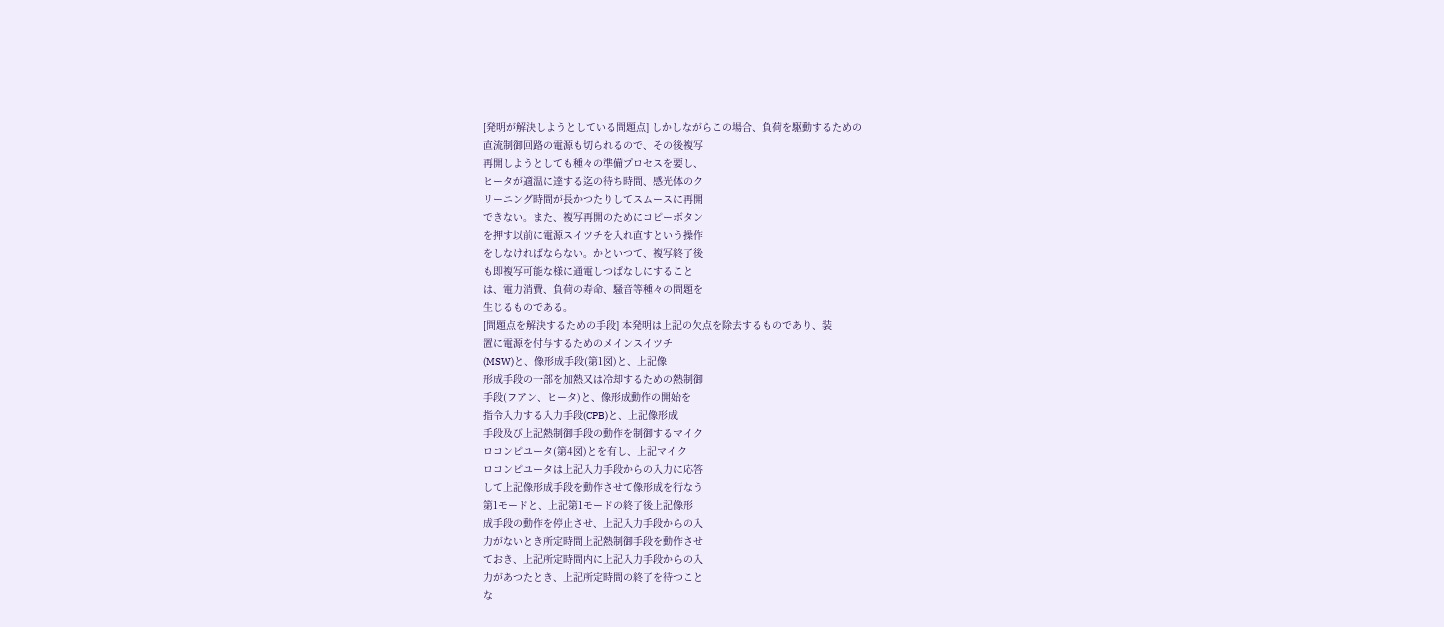[発明が解決しようとしている問題点] しかしながらこの場合、負荷を駆動するための
直流制御回路の電源も切られるので、その後複写
再開しようとしても種々の準備プロセスを要し、
ヒータが適温に達する迄の待ち時間、感光体のク
リーニング時間が長かつたりしてスムースに再開
できない。また、複写再開のためにコピーボタン
を押す以前に電源スイツチを入れ直すという操作
をしなければならない。かといつて、複写終了後
も即複写可能な様に通電しつぱなしにすること
は、電力消費、負荷の寿命、騒音等種々の問題を
生じるものである。
[問題点を解決するための手段] 本発明は上記の欠点を除去するものであり、装
置に電源を付与するためのメインスイツチ
(MSW)と、像形成手段(第1図)と、上記像
形成手段の一部を加熱又は冷却するための熱制御
手段(フアン、ヒータ)と、像形成動作の開始を
指令入力する入力手段(CPB)と、上記像形成
手段及び上記熱制御手段の動作を制御するマイク
ロコンピユータ(第4図)とを有し、上記マイク
ロコンピユータは上記入力手段からの入力に応答
して上記像形成手段を動作させて像形成を行なう
第1モードと、上記第1モードの終了後上記像形
成手段の動作を停止させ、上記入力手段からの入
力がないとき所定時間上記熱制御手段を動作させ
ておき、上記所定時間内に上記入力手段からの入
力があつたとき、上記所定時間の終了を待つこと
な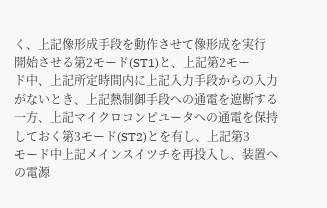く、上記像形成手段を動作させて像形成を実行
開始させる第2モード(ST1)と、上記第2モー
ド中、上記所定時間内に上記入力手段からの入力
がないとき、上記熱制御手段への通電を遮断する
一方、上記マイクロコンピユータへの通電を保持
しておく第3モード(ST2)とを有し、上記第3
モード中上記メインスイツチを再投入し、装置へ
の電源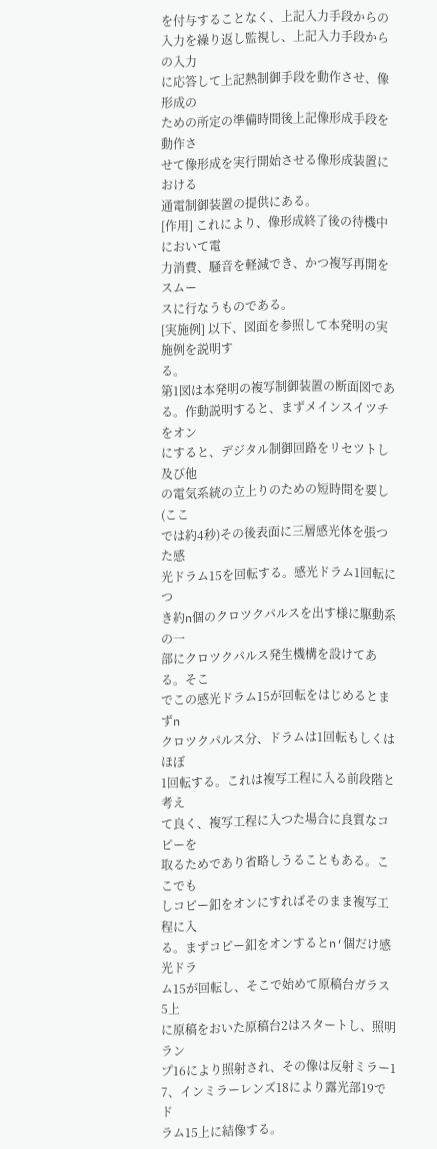を付与することなく、上記入力手段からの
入力を繰り返し監視し、上記入力手段からの入力
に応答して上記熱制御手段を動作させ、像形成の
ための所定の準備時間後上記像形成手段を動作さ
せて像形成を実行開始させる像形成装置における
通電制御装置の提供にある。
[作用] これにより、像形成終了後の待機中において電
力消費、騒音を軽減でき、かつ複写再開をスムー
スに行なうものである。
[実施例] 以下、図面を参照して本発明の実施例を説明す
る。
第1図は本発明の複写制御装置の断面図であ
る。作動説明すると、まずメインスイツチをオン
にすると、デジタル制御回路をリセツトし及び他
の電気系統の立上りのための短時間を要し(ここ
では約4秒)その後表面に三層感光体を張つた感
光ドラム15を回転する。感光ドラム1回転につ
き約n個のクロツクパルスを出す様に駆動系の一
部にクロツクパルス発生機構を設けてある。そこ
でこの感光ドラム15が回転をはじめるとまずn
クロツクパルス分、ドラムは1回転もしくはほぼ
1回転する。これは複写工程に入る前段階と考え
て良く、複写工程に入つた場合に良質なコピーを
取るためであり省略しうることもある。ここでも
しコピー釦をオンにすればそのまま複写工程に入
る。まずコピー釦をオンするとn′個だけ感光ドラ
ム15が回転し、そこで始めて原稿台ガラス5上
に原稿をおいた原稿台2はスタートし、照明ラン
プ16により照射され、その像は反射ミラー1
7、インミラーレンズ18により露光部19でド
ラム15上に結像する。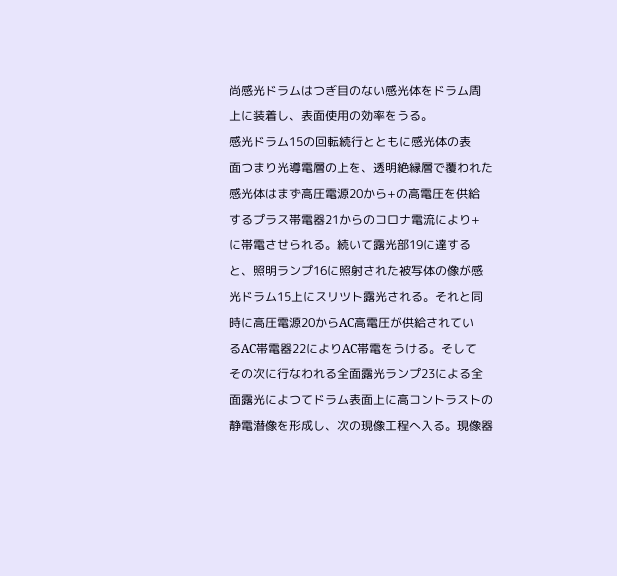尚感光ドラムはつぎ目のない感光体をドラム周
上に装着し、表面使用の効率をうる。
感光ドラム15の回転続行とともに感光体の表
面つまり光導電層の上を、透明絶縁層で覆われた
感光体はまず高圧電源20から+の高電圧を供給
するプラス帯電器21からのコロナ電流により+
に帯電させられる。続いて露光部19に達する
と、照明ランプ16に照射された被写体の像が感
光ドラム15上にスリツト露光される。それと同
時に高圧電源20からAC高電圧が供給されてい
るAC帯電器22によりAC帯電をうける。そして
その次に行なわれる全面露光ランプ23による全
面露光によつてドラム表面上に高コントラストの
静電潜像を形成し、次の現像工程へ入る。現像器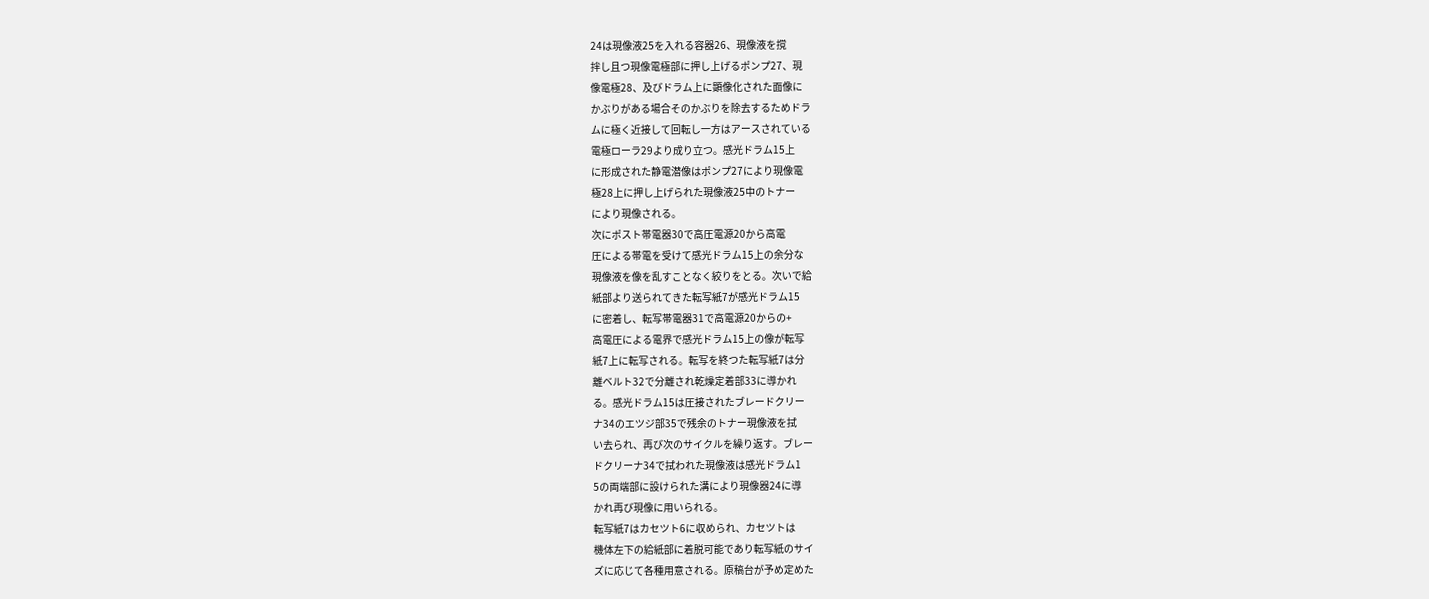24は現像液25を入れる容器26、現像液を撹
拌し且つ現像電極部に押し上げるポンプ27、現
像電極28、及びドラム上に顕像化された面像に
かぶりがある場合そのかぶりを除去するためドラ
ムに極く近接して回転し一方はアースされている
電極ローラ29より成り立つ。感光ドラム15上
に形成された静電潜像はポンプ27により現像電
極28上に押し上げられた現像液25中のトナー
により現像される。
次にポスト帯電器30で高圧電源20から高電
圧による帯電を受けて感光ドラム15上の余分な
現像液を像を乱すことなく絞りをとる。次いで給
紙部より送られてきた転写紙7が感光ドラム15
に密着し、転写帯電器31で高電源20からの+
高電圧による電界で感光ドラム15上の像が転写
紙7上に転写される。転写を終つた転写紙7は分
離ベルト32で分離され乾燥定着部33に導かれ
る。感光ドラム15は圧接されたブレードクリー
ナ34のエツジ部35で残余のトナー現像液を拭
い去られ、再び次のサイクルを繰り返す。ブレー
ドクリーナ34で拭われた現像液は感光ドラム1
5の両端部に設けられた溝により現像器24に導
かれ再び現像に用いられる。
転写紙7はカセツト6に収められ、カセツトは
機体左下の給紙部に着脱可能であり転写紙のサイ
ズに応じて各種用意される。原稿台が予め定めた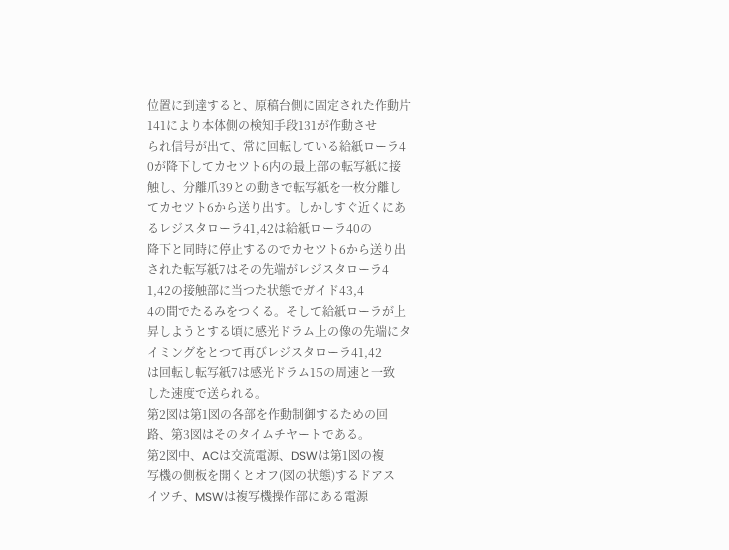位置に到達すると、原稿台側に固定された作動片
141により本体側の検知手段131が作動させ
られ信号が出て、常に回転している給紙ローラ4
0が降下してカセツト6内の最上部の転写紙に接
触し、分離爪39との動きで転写紙を一枚分離し
てカセツト6から送り出す。しかしすぐ近くにあ
るレジスタローラ41,42は給紙ローラ40の
降下と同時に停止するのでカセツト6から送り出
された転写紙7はその先端がレジスタローラ4
1,42の接触部に当つた状態でガイド43,4
4の間でたるみをつくる。そして給紙ローラが上
昇しようとする頃に感光ドラム上の像の先端にタ
イミングをとつて再びレジスタローラ41,42
は回転し転写紙7は感光ドラム15の周速と一致
した速度で送られる。
第2図は第1図の各部を作動制御するための回
路、第3図はそのタイムチヤートである。
第2図中、ACは交流電源、DSWは第1図の複
写機の側板を開くとオフ(図の状態)するドアス
イツチ、MSWは複写機操作部にある電源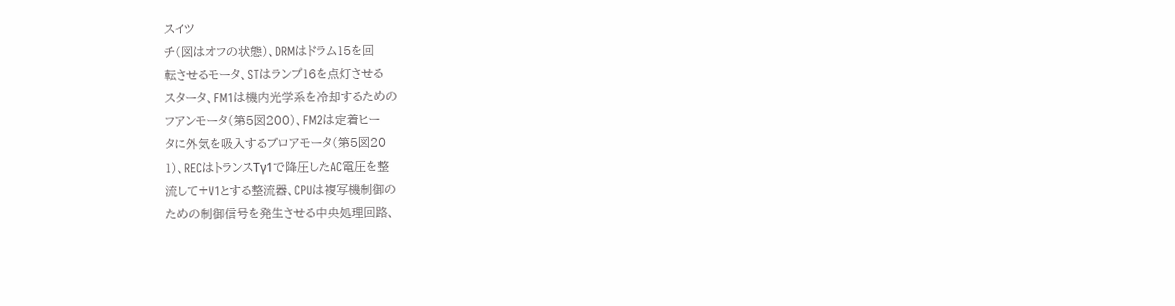スイツ
チ(図はオフの状態)、DRMはドラム15を回
転させるモータ、STはランプ16を点灯させる
スタータ、FM1は機内光学系を冷却するための
フアンモータ(第5図200)、FM2は定着ヒー
タに外気を吸入するブロアモータ(第5図20
1)、RECはトランスTγ1で降圧したAC電圧を整
流して+V1とする整流器、CPUは複写機制御の
ための制御信号を発生させる中央処理回路、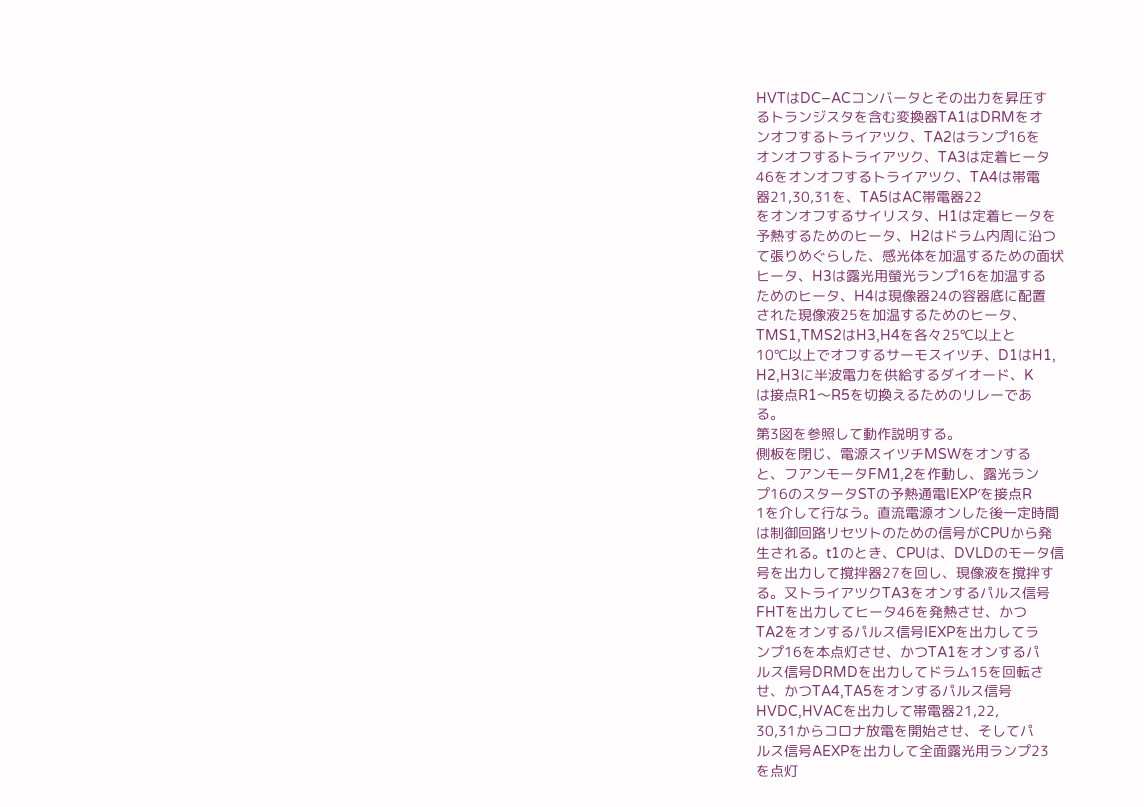HVTはDC−ACコンバータとその出力を昇圧す
るトランジスタを含む変換器TA1はDRMをオ
ンオフするトライアツク、TA2はランプ16を
オンオフするトライアツク、TA3は定着ヒータ
46をオンオフするトライアツク、TA4は帯電
器21,30,31を、TA5はAC帯電器22
をオンオフするサイリスタ、H1は定着ヒータを
予熱するためのヒータ、H2はドラム内周に沿つ
て張りめぐらした、感光体を加温するための面状
ヒータ、H3は露光用螢光ランプ16を加温する
ためのヒータ、H4は現像器24の容器底に配置
された現像液25を加温するためのヒータ、
TMS1,TMS2はH3,H4を各々25℃以上と
10℃以上でオフするサーモスイツチ、D1はH1,
H2,H3に半波電力を供給するダイオード、K
は接点R1〜R5を切換えるためのリレーであ
る。
第3図を参照して動作説明する。
側板を閉じ、電源スイツチMSWをオンする
と、フアンモータFM1,2を作動し、露光ラン
プ16のスタータSTの予熱通電IEXP′を接点R
1を介して行なう。直流電源オンした後一定時間
は制御回路リセツトのための信号がCPUから発
生される。t1のとき、CPUは、DVLDのモータ信
号を出力して撹拌器27を回し、現像液を撹拌す
る。又トライアツクTA3をオンするパルス信号
FHTを出力してヒータ46を発熱させ、かつ
TA2をオンするパルス信号IEXPを出力してラ
ンプ16を本点灯させ、かつTA1をオンするパ
ルス信号DRMDを出力してドラム15を回転さ
せ、かつTA4,TA5をオンするパルス信号
HVDC,HVACを出力して帯電器21,22,
30,31からコロナ放電を開始させ、そしてパ
ルス信号AEXPを出力して全面露光用ランプ23
を点灯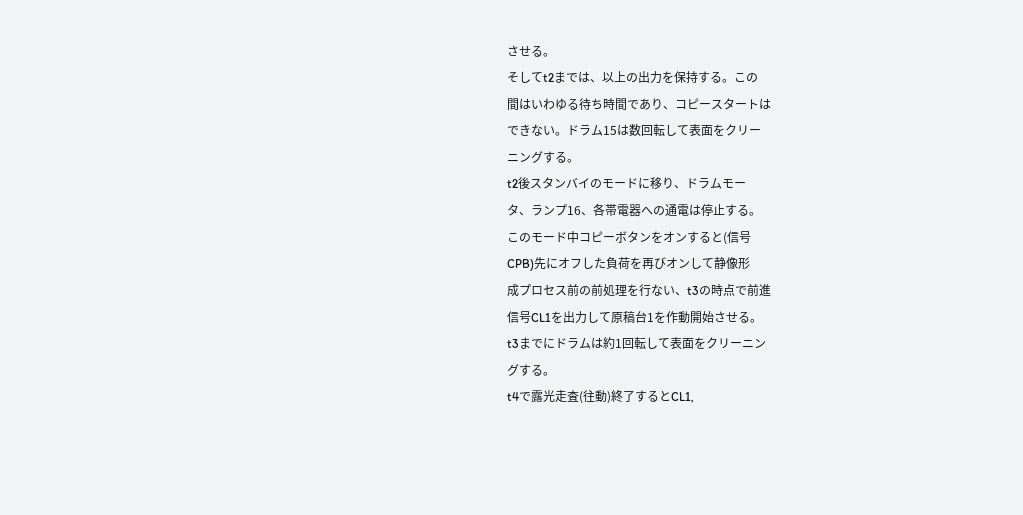させる。
そしてt2までは、以上の出力を保持する。この
間はいわゆる待ち時間であり、コピースタートは
できない。ドラム15は数回転して表面をクリー
ニングする。
t2後スタンバイのモードに移り、ドラムモー
タ、ランプ16、各帯電器への通電は停止する。
このモード中コピーボタンをオンすると(信号
CPB)先にオフした負荷を再びオンして静像形
成プロセス前の前処理を行ない、t3の時点で前進
信号CL1を出力して原稿台1を作動開始させる。
t3までにドラムは約1回転して表面をクリーニン
グする。
t4で露光走査(往動)終了するとCL1,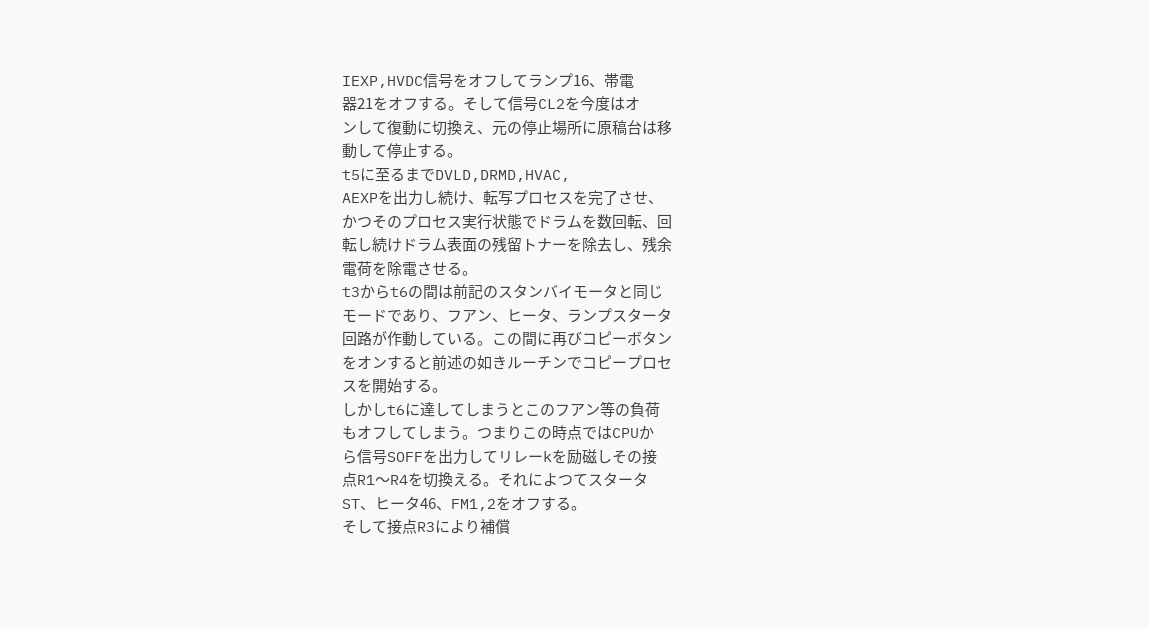IEXP,HVDC信号をオフしてランプ16、帯電
器21をオフする。そして信号CL2を今度はオ
ンして復動に切換え、元の停止場所に原稿台は移
動して停止する。
t5に至るまでDVLD,DRMD,HVAC,
AEXPを出力し続け、転写プロセスを完了させ、
かつそのプロセス実行状態でドラムを数回転、回
転し続けドラム表面の残留トナーを除去し、残余
電荷を除電させる。
t3からt6の間は前記のスタンバイモータと同じ
モードであり、フアン、ヒータ、ランプスタータ
回路が作動している。この間に再びコピーボタン
をオンすると前述の如きルーチンでコピープロセ
スを開始する。
しかしt6に達してしまうとこのフアン等の負荷
もオフしてしまう。つまりこの時点ではCPUか
ら信号SOFFを出力してリレーkを励磁しその接
点R1〜R4を切換える。それによつてスタータ
ST、ヒータ46、FM1,2をオフする。
そして接点R3により補償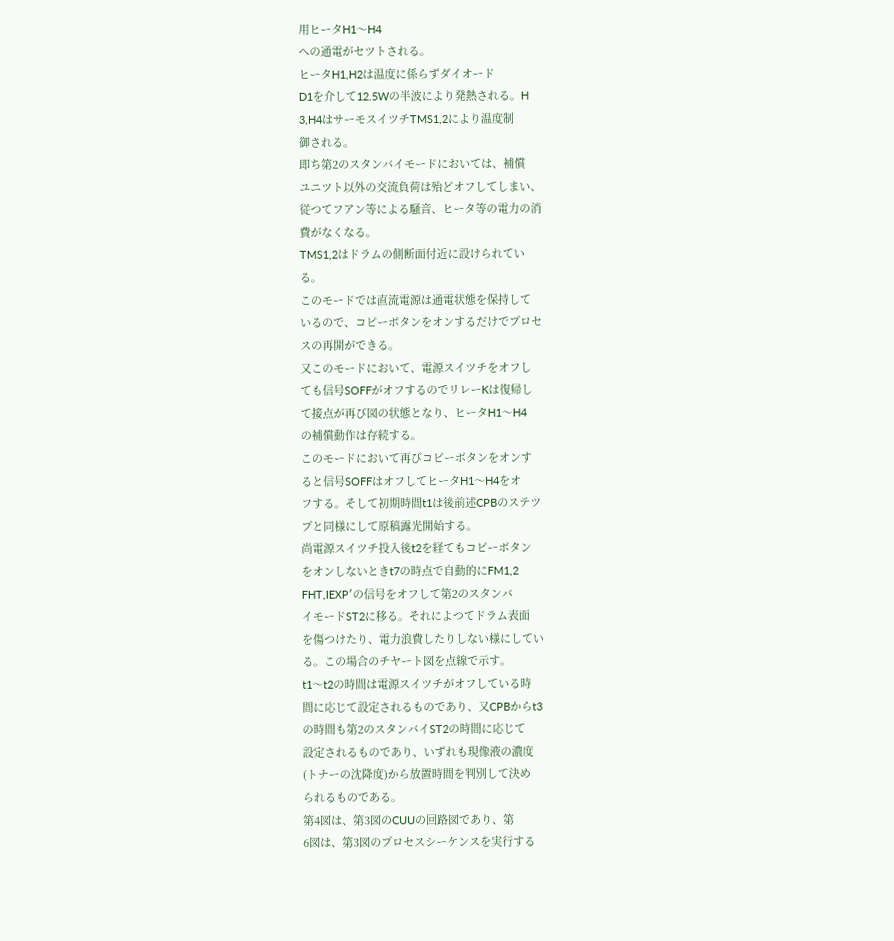用ヒータH1〜H4
への通電がセツトされる。
ヒータH1,H2は温度に係らずダイオード
D1を介して12.5Wの半波により発熱される。H
3,H4はサーモスイツチTMS1,2により温度制
御される。
即ち第2のスタンバイモードにおいては、補償
ユニツト以外の交流負荷は殆どオフしてしまい、
従つてフアン等による騒音、ヒータ等の電力の消
費がなくなる。
TMS1,2はドラムの側断面付近に設けられてい
る。
このモードでは直流電源は通電状態を保持して
いるので、コピーボタンをオンするだけでプロセ
スの再開ができる。
又このモードにおいて、電源スイツチをオフし
ても信号SOFFがオフするのでリレーKは復帰し
て接点が再び図の状態となり、ヒータH1〜H4
の補償動作は存続する。
このモードにおいて再びコピーボタンをオンす
ると信号SOFFはオフしてヒータH1〜H4をオ
フする。そして初期時間t1は後前述CPBのステツ
プと同様にして原稿露光開始する。
尚電源スイツチ投入後t2を経てもコピーボタン
をオンしないときt7の時点で自動的にFM1,2
FHT,IEXP′の信号をオフして第2のスタンバ
イモードST2に移る。それによつてドラム表面
を傷つけたり、電力浪費したりしない様にしてい
る。この場合のチヤート図を点線で示す。
t1〜t2の時間は電源スイツチがオフしている時
間に応じて設定されるものであり、又CPBからt3
の時間も第2のスタンバイST2の時間に応じて
設定されるものであり、いずれも現像液の濃度
(トナーの沈降度)から放置時間を判別して決め
られるものである。
第4図は、第3図のCUUの回路図であり、第
6図は、第3図のプロセスシーケンスを実行する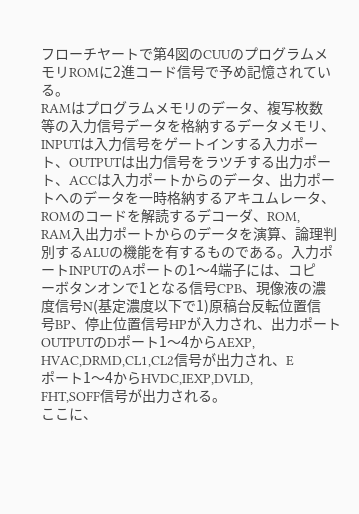フローチヤートで第4図のCUUのプログラムメ
モリROMに2進コード信号で予め記憶されてい
る。
RAMはプログラムメモリのデータ、複写枚数
等の入力信号データを格納するデータメモリ、
INPUTは入力信号をゲートインする入力ポー
ト、OUTPUTは出力信号をラツチする出力ポー
ト、ACCは入力ポートからのデータ、出力ポー
トへのデータを一時格納するアキユムレータ、
ROMのコードを解読するデコーダ、ROM,
RAM入出力ポートからのデータを演算、論理判
別するALUの機能を有するものである。入力ポ
ートINPUTのAポートの1〜4端子には、コピ
ーボタンオンで1となる信号CPB、現像液の濃
度信号N(基定濃度以下で1)原稿台反転位置信
号BP、停止位置信号HPが入力され、出力ポート
OUTPUTのDポート1〜4からAEXP,
HVAC,DRMD,CL1,CL2信号が出力され、E
ポート1〜4からHVDC,IEXP,DVLD,
FHT,SOFF信号が出力される。
ここに、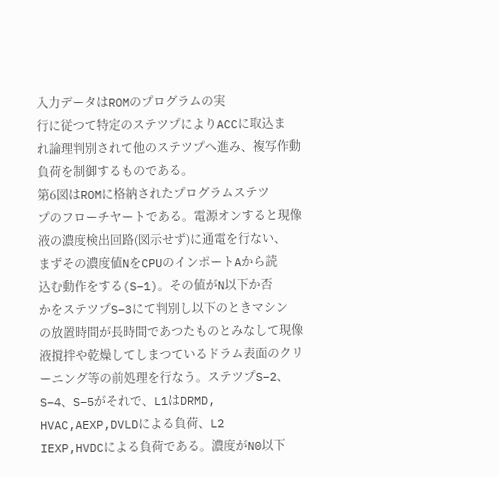入力データはROMのプログラムの実
行に従つて特定のステツプによりACCに取込ま
れ論理判別されて他のステツプへ進み、複写作動
負荷を制御するものである。
第6図はROMに格納されたプログラムステツ
プのフローチヤートである。電源オンすると現像
液の濃度検出回路(図示せず)に通電を行ない、
まずその濃度値NをCPUのインポートAから読
込む動作をする(S−1)。その値がN以下か否
かをステツプS−3にて判別し以下のときマシン
の放置時間が長時間であつたものとみなして現像
液撹拌や乾燥してしまつているドラム表面のクリ
ーニング等の前処理を行なう。ステツプS−2、
S−4、S−5がそれで、L1はDRMD,
HVAC,AEXP,DVLDによる負荷、L2
IEXP,HVDCによる負荷である。濃度がN0以下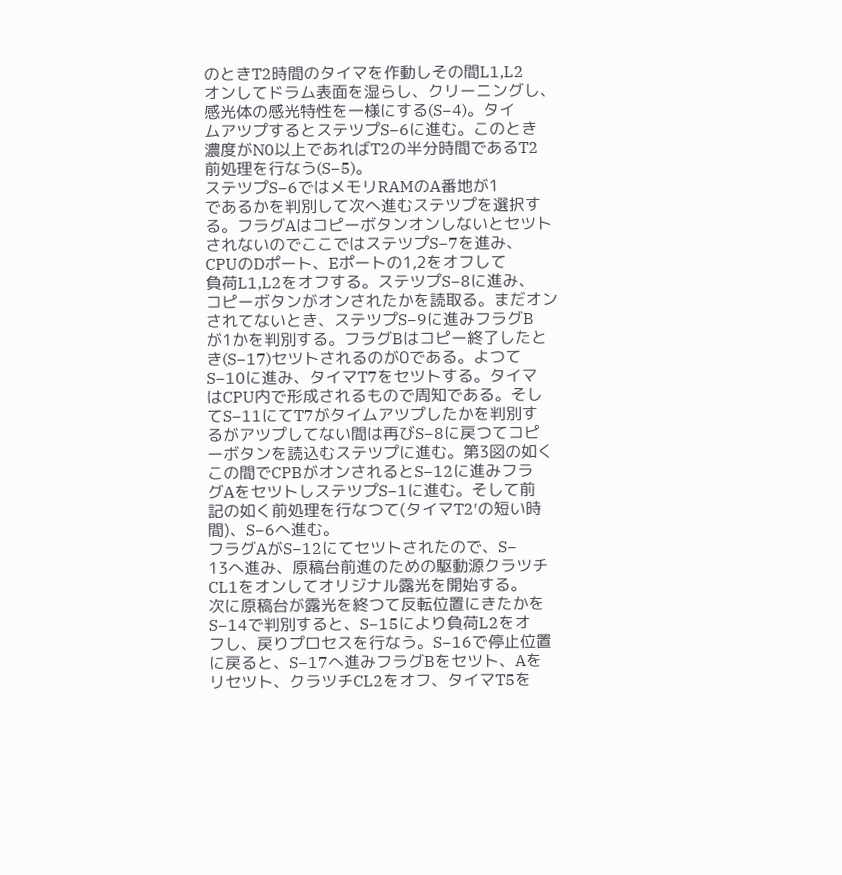のときT2時間のタイマを作動しその間L1,L2
オンしてドラム表面を湿らし、クリーニングし、
感光体の感光特性を一様にする(S−4)。タイ
ムアツプするとステツプS−6に進む。このとき
濃度がN0以上であればT2の半分時間であるT2
前処理を行なう(S−5)。
ステツプS−6ではメモリRAMのA番地が1
であるかを判別して次へ進むステツプを選択す
る。フラグAはコピーボタンオンしないとセツト
されないのでここではステツプS−7を進み、
CPUのDポート、Eポートの1,2をオフして
負荷L1,L2をオフする。ステツプS−8に進み、
コピーボタンがオンされたかを読取る。まだオン
されてないとき、ステツプS−9に進みフラグB
が1かを判別する。フラグBはコピー終了したと
き(S−17)セツトされるのが0である。よつて
S−10に進み、タイマT7をセツトする。タイマ
はCPU内で形成されるもので周知である。そし
てS−11にてT7がタイムアツプしたかを判別す
るがアツプしてない間は再びS−8に戻つてコピ
ーボタンを読込むステツプに進む。第3図の如く
この間でCPBがオンされるとS−12に進みフラ
グAをセツトしステツプS−1に進む。そして前
記の如く前処理を行なつて(タイマT2′の短い時
間)、S−6へ進む。
フラグAがS−12にてセツトされたので、S−
13へ進み、原稿台前進のための駆動源クラツチ
CL1をオンしてオリジナル露光を開始する。
次に原稿台が露光を終つて反転位置にきたかを
S−14で判別すると、S−15により負荷L2をオ
フし、戻りプロセスを行なう。S−16で停止位置
に戻ると、S−17へ進みフラグBをセツト、Aを
リセツト、クラツチCL2をオフ、タイマT5を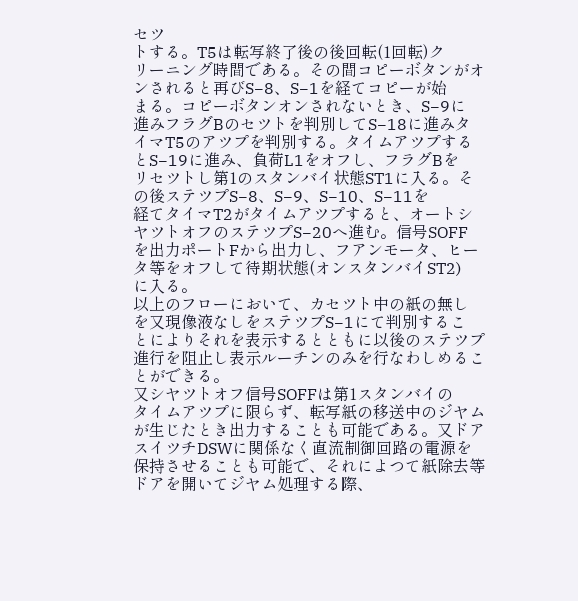セツ
トする。T5は転写終了後の後回転(1回転)ク
リーニング時間である。その間コピーボタンがオ
ンされると再びS−8、S−1を経てコピーが始
まる。コピーボタンオンされないとき、S−9に
進みフラグBのセツトを判別してS−18に進みタ
イマT5のアツプを判別する。タイムアツプする
とS−19に進み、負荷L1をオフし、フラグBを
リセツトし第1のスタンバイ状態ST1に入る。そ
の後ステツプS−8、S−9、S−10、S−11を
経てタイマT2がタイムアツプすると、オートシ
ヤツトオフのステツプS−20へ進む。信号SOFF
を出力ポートFから出力し、フアンモータ、ヒー
タ等をオフして待期状態(オンスタンバイST2)
に入る。
以上のフローにおいて、カセツト中の紙の無し
を又現像液なしをステツプS−1にて判別するこ
とによりそれを表示するとともに以後のステツプ
進行を阻止し表示ルーチンのみを行なわしめるこ
とができる。
又シヤツトオフ信号SOFFは第1スタンバイの
タイムアツプに限らず、転写紙の移送中のジヤム
が生じたとき出力することも可能である。又ドア
スイツチDSWに関係なく直流制御回路の電源を
保持させることも可能で、それによつて紙除去等
ドアを開いてジヤム処理する際、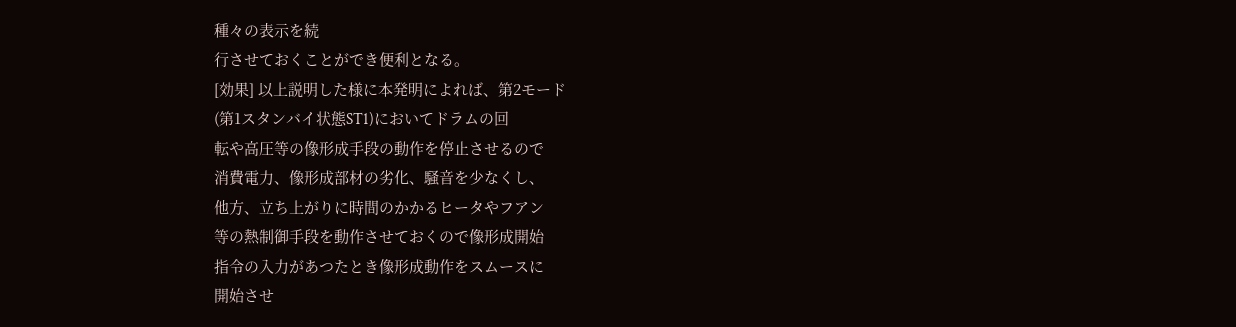種々の表示を続
行させておくことができ便利となる。
[効果] 以上説明した様に本発明によれば、第2モード
(第1スタンバイ状態ST1)においてドラムの回
転や高圧等の像形成手段の動作を停止させるので
消費電力、像形成部材の劣化、騒音を少なくし、
他方、立ち上がりに時間のかかるヒータやフアン
等の熱制御手段を動作させておくので像形成開始
指令の入力があつたとき像形成動作をスムースに
開始させ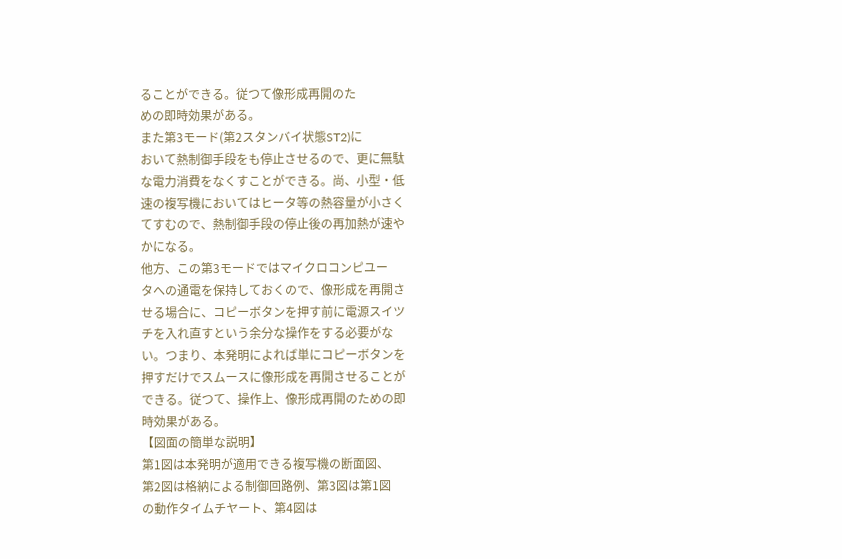ることができる。従つて像形成再開のた
めの即時効果がある。
また第3モード(第2スタンバイ状態ST2)に
おいて熱制御手段をも停止させるので、更に無駄
な電力消費をなくすことができる。尚、小型・低
速の複写機においてはヒータ等の熱容量が小さく
てすむので、熱制御手段の停止後の再加熱が速や
かになる。
他方、この第3モードではマイクロコンピユー
タへの通電を保持しておくので、像形成を再開さ
せる場合に、コピーボタンを押す前に電源スイツ
チを入れ直すという余分な操作をする必要がな
い。つまり、本発明によれば単にコピーボタンを
押すだけでスムースに像形成を再開させることが
できる。従つて、操作上、像形成再開のための即
時効果がある。
【図面の簡単な説明】
第1図は本発明が適用できる複写機の断面図、
第2図は格納による制御回路例、第3図は第1図
の動作タイムチヤート、第4図は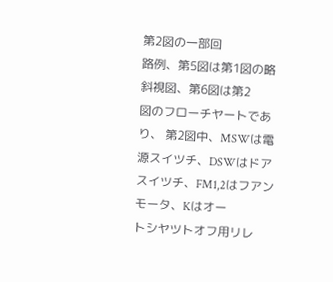第2図の一部回
路例、第5図は第1図の略斜視図、第6図は第2
図のフローチヤートであり、 第2図中、MSWは電源スイツチ、DSWはドア
スイツチ、FM1,2はフアンモータ、Kはオー
トシヤツトオフ用リレ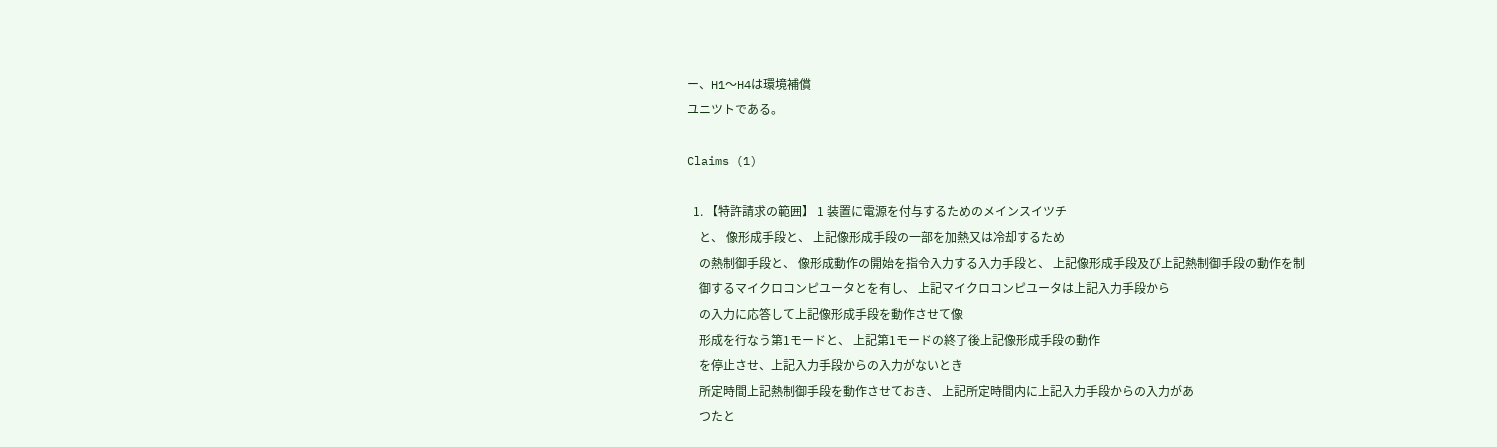ー、H1〜H4は環境補償
ユニツトである。

Claims (1)

  1. 【特許請求の範囲】 1 装置に電源を付与するためのメインスイツチ
    と、 像形成手段と、 上記像形成手段の一部を加熱又は冷却するため
    の熱制御手段と、 像形成動作の開始を指令入力する入力手段と、 上記像形成手段及び上記熱制御手段の動作を制
    御するマイクロコンピユータとを有し、 上記マイクロコンピユータは上記入力手段から
    の入力に応答して上記像形成手段を動作させて像
    形成を行なう第1モードと、 上記第1モードの終了後上記像形成手段の動作
    を停止させ、上記入力手段からの入力がないとき
    所定時間上記熱制御手段を動作させておき、 上記所定時間内に上記入力手段からの入力があ
    つたと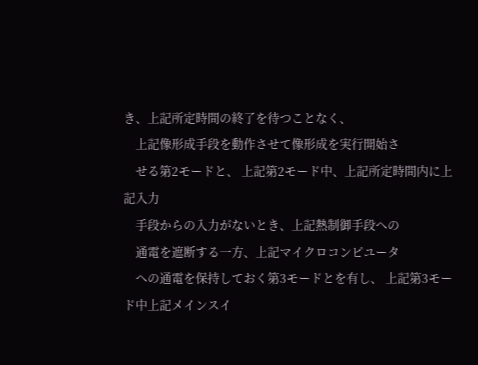き、上記所定時間の終了を待つことなく、
    上記像形成手段を動作させて像形成を実行開始さ
    せる第2モードと、 上記第2モード中、上記所定時間内に上記入力
    手段からの入力がないとき、上記熱制御手段への
    通電を遮断する一方、上記マイクロコンピユータ
    への通電を保持しておく第3モードとを有し、 上記第3モード中上記メインスイ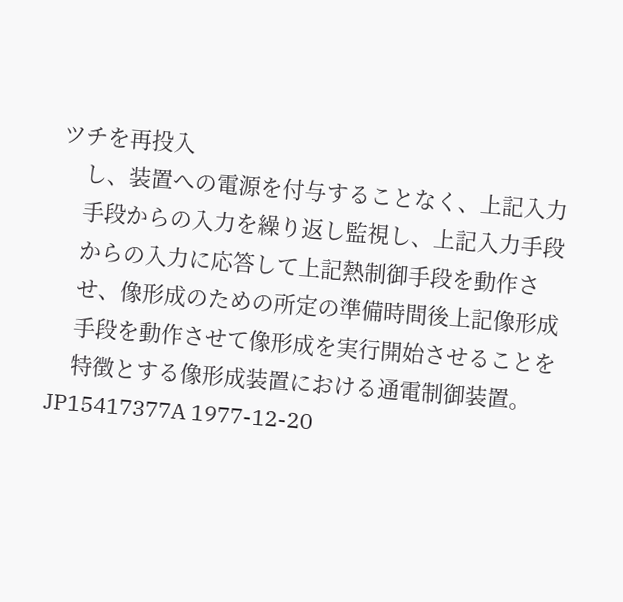ツチを再投入
    し、装置への電源を付与することなく、上記入力
    手段からの入力を繰り返し監視し、上記入力手段
    からの入力に応答して上記熱制御手段を動作さ
    せ、像形成のための所定の準備時間後上記像形成
    手段を動作させて像形成を実行開始させることを
    特徴とする像形成装置における通電制御装置。
JP15417377A 1977-12-20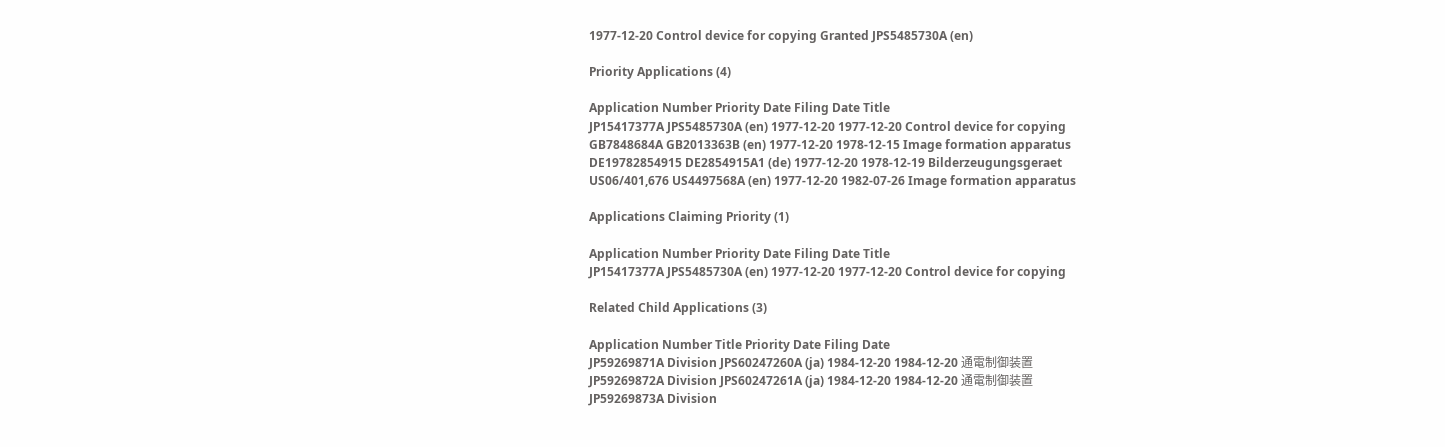1977-12-20 Control device for copying Granted JPS5485730A (en)

Priority Applications (4)

Application Number Priority Date Filing Date Title
JP15417377A JPS5485730A (en) 1977-12-20 1977-12-20 Control device for copying
GB7848684A GB2013363B (en) 1977-12-20 1978-12-15 Image formation apparatus
DE19782854915 DE2854915A1 (de) 1977-12-20 1978-12-19 Bilderzeugungsgeraet
US06/401,676 US4497568A (en) 1977-12-20 1982-07-26 Image formation apparatus

Applications Claiming Priority (1)

Application Number Priority Date Filing Date Title
JP15417377A JPS5485730A (en) 1977-12-20 1977-12-20 Control device for copying

Related Child Applications (3)

Application Number Title Priority Date Filing Date
JP59269871A Division JPS60247260A (ja) 1984-12-20 1984-12-20 通電制御装置
JP59269872A Division JPS60247261A (ja) 1984-12-20 1984-12-20 通電制御装置
JP59269873A Division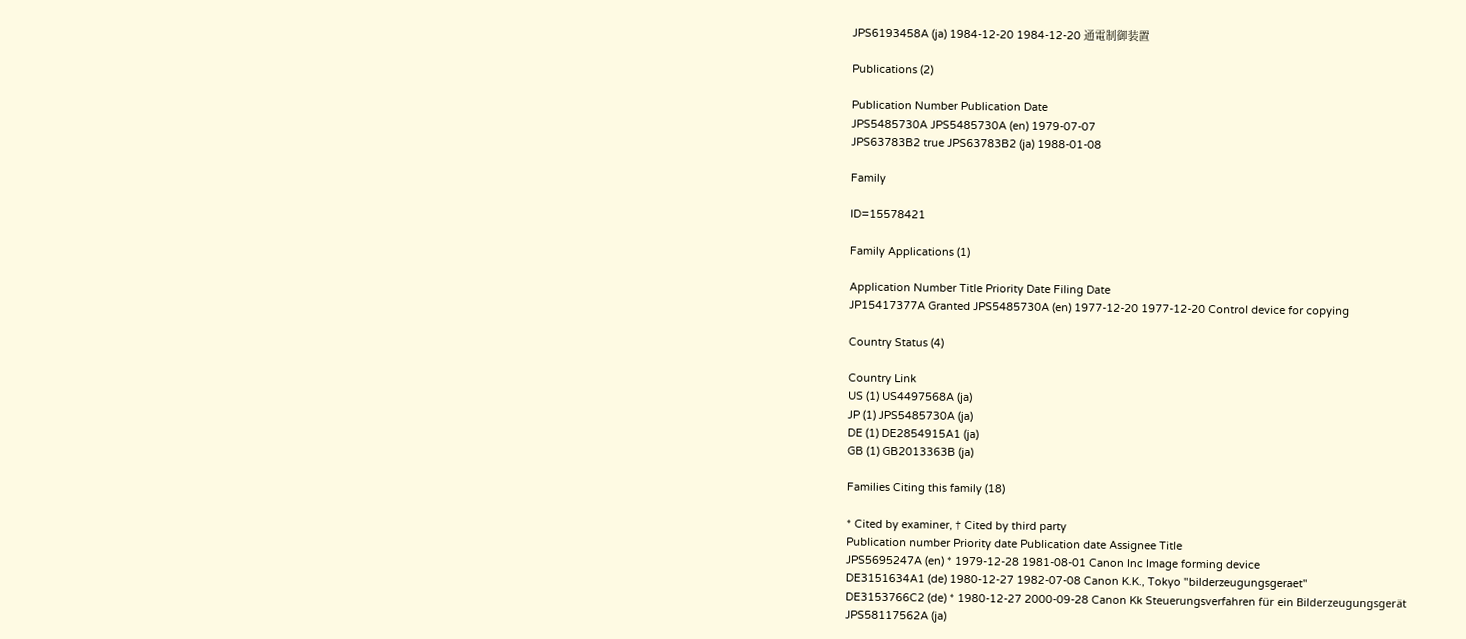JPS6193458A (ja) 1984-12-20 1984-12-20 通電制御装置

Publications (2)

Publication Number Publication Date
JPS5485730A JPS5485730A (en) 1979-07-07
JPS63783B2 true JPS63783B2 (ja) 1988-01-08

Family

ID=15578421

Family Applications (1)

Application Number Title Priority Date Filing Date
JP15417377A Granted JPS5485730A (en) 1977-12-20 1977-12-20 Control device for copying

Country Status (4)

Country Link
US (1) US4497568A (ja)
JP (1) JPS5485730A (ja)
DE (1) DE2854915A1 (ja)
GB (1) GB2013363B (ja)

Families Citing this family (18)

* Cited by examiner, † Cited by third party
Publication number Priority date Publication date Assignee Title
JPS5695247A (en) * 1979-12-28 1981-08-01 Canon Inc Image forming device
DE3151634A1 (de) 1980-12-27 1982-07-08 Canon K.K., Tokyo "bilderzeugungsgeraet"
DE3153766C2 (de) * 1980-12-27 2000-09-28 Canon Kk Steuerungsverfahren für ein Bilderzeugungsgerät
JPS58117562A (ja)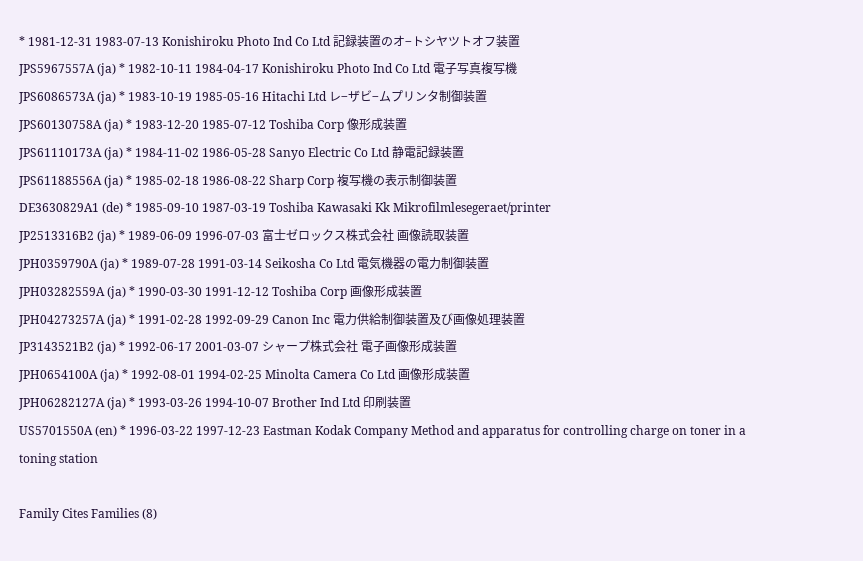* 1981-12-31 1983-07-13 Konishiroku Photo Ind Co Ltd 記録装置のオ−トシヤツトオフ装置
JPS5967557A (ja) * 1982-10-11 1984-04-17 Konishiroku Photo Ind Co Ltd 電子写真複写機
JPS6086573A (ja) * 1983-10-19 1985-05-16 Hitachi Ltd レ−ザビ−ムプリンタ制御装置
JPS60130758A (ja) * 1983-12-20 1985-07-12 Toshiba Corp 像形成装置
JPS61110173A (ja) * 1984-11-02 1986-05-28 Sanyo Electric Co Ltd 静電記録装置
JPS61188556A (ja) * 1985-02-18 1986-08-22 Sharp Corp 複写機の表示制御装置
DE3630829A1 (de) * 1985-09-10 1987-03-19 Toshiba Kawasaki Kk Mikrofilmlesegeraet/printer
JP2513316B2 (ja) * 1989-06-09 1996-07-03 富士ゼロックス株式会社 画像読取装置
JPH0359790A (ja) * 1989-07-28 1991-03-14 Seikosha Co Ltd 電気機器の電力制御装置
JPH03282559A (ja) * 1990-03-30 1991-12-12 Toshiba Corp 画像形成装置
JPH04273257A (ja) * 1991-02-28 1992-09-29 Canon Inc 電力供給制御装置及び画像処理装置
JP3143521B2 (ja) * 1992-06-17 2001-03-07 シャープ株式会社 電子画像形成装置
JPH0654100A (ja) * 1992-08-01 1994-02-25 Minolta Camera Co Ltd 画像形成装置
JPH06282127A (ja) * 1993-03-26 1994-10-07 Brother Ind Ltd 印刷装置
US5701550A (en) * 1996-03-22 1997-12-23 Eastman Kodak Company Method and apparatus for controlling charge on toner in a toning station

Family Cites Families (8)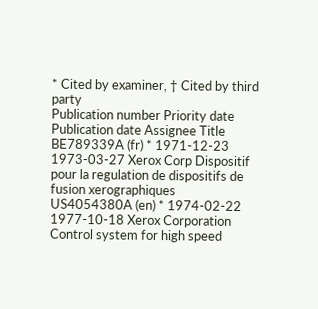* Cited by examiner, † Cited by third party
Publication number Priority date Publication date Assignee Title
BE789339A (fr) * 1971-12-23 1973-03-27 Xerox Corp Dispositif pour la regulation de dispositifs de fusion xerographiques
US4054380A (en) * 1974-02-22 1977-10-18 Xerox Corporation Control system for high speed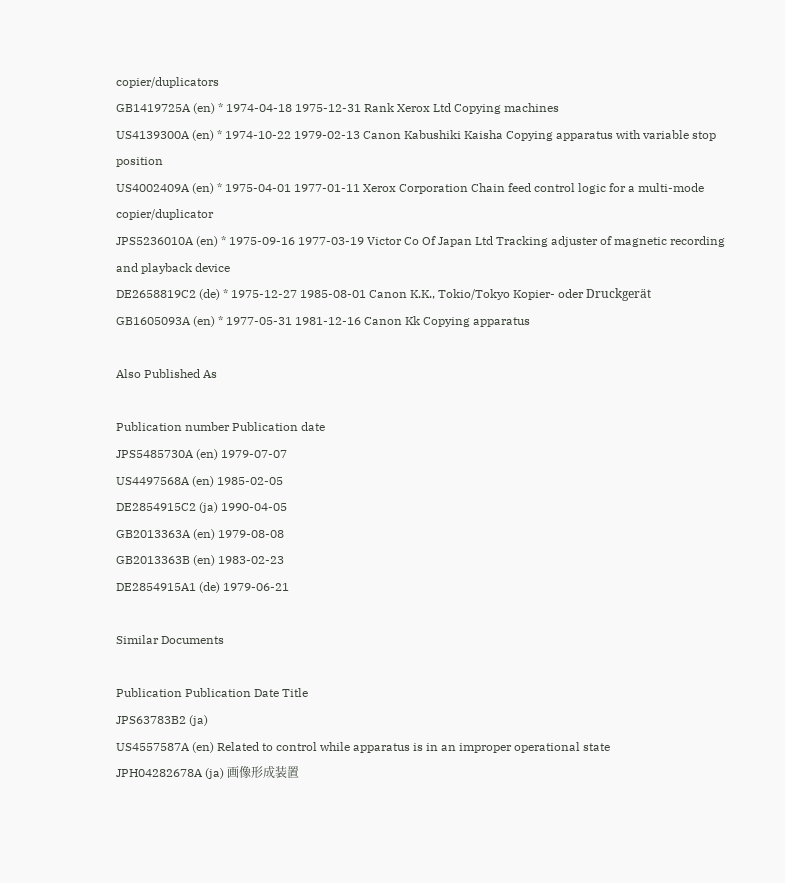copier/duplicators
GB1419725A (en) * 1974-04-18 1975-12-31 Rank Xerox Ltd Copying machines
US4139300A (en) * 1974-10-22 1979-02-13 Canon Kabushiki Kaisha Copying apparatus with variable stop position
US4002409A (en) * 1975-04-01 1977-01-11 Xerox Corporation Chain feed control logic for a multi-mode copier/duplicator
JPS5236010A (en) * 1975-09-16 1977-03-19 Victor Co Of Japan Ltd Tracking adjuster of magnetic recording and playback device
DE2658819C2 (de) * 1975-12-27 1985-08-01 Canon K.K., Tokio/Tokyo Kopier- oder Druckgerät
GB1605093A (en) * 1977-05-31 1981-12-16 Canon Kk Copying apparatus

Also Published As

Publication number Publication date
JPS5485730A (en) 1979-07-07
US4497568A (en) 1985-02-05
DE2854915C2 (ja) 1990-04-05
GB2013363A (en) 1979-08-08
GB2013363B (en) 1983-02-23
DE2854915A1 (de) 1979-06-21

Similar Documents

Publication Publication Date Title
JPS63783B2 (ja)
US4557587A (en) Related to control while apparatus is in an improper operational state
JPH04282678A (ja) 画像形成装置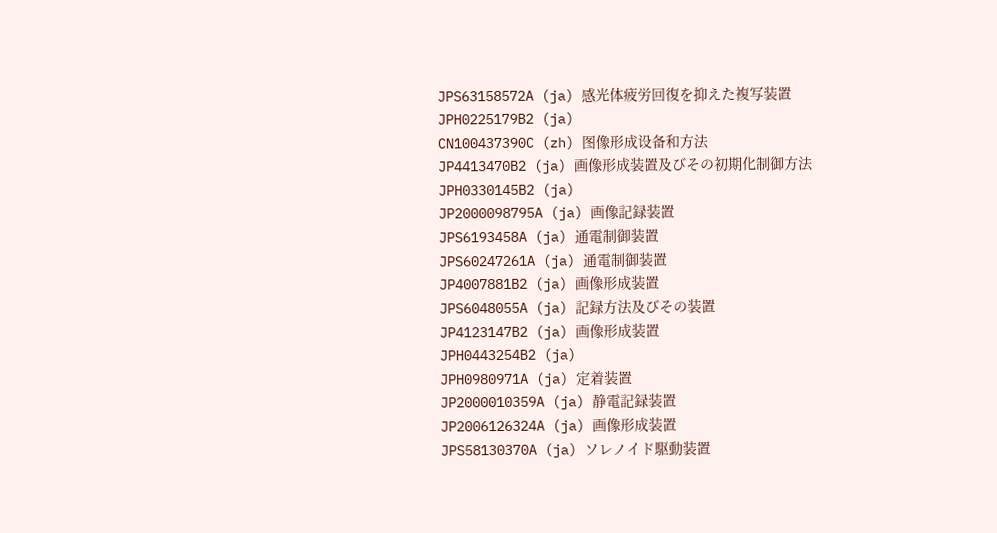JPS63158572A (ja) 感光体疲労回復を抑えた複写装置
JPH0225179B2 (ja)
CN100437390C (zh) 图像形成设备和方法
JP4413470B2 (ja) 画像形成装置及びその初期化制御方法
JPH0330145B2 (ja)
JP2000098795A (ja) 画像記録装置
JPS6193458A (ja) 通電制御装置
JPS60247261A (ja) 通電制御装置
JP4007881B2 (ja) 画像形成装置
JPS6048055A (ja) 記録方法及びその装置
JP4123147B2 (ja) 画像形成装置
JPH0443254B2 (ja)
JPH0980971A (ja) 定着装置
JP2000010359A (ja) 静電記録装置
JP2006126324A (ja) 画像形成装置
JPS58130370A (ja) ソレノイド駆動装置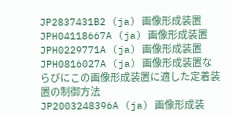JP2837431B2 (ja) 画像形成装置
JPH04118667A (ja) 画像形成装置
JPH0229771A (ja) 画像形成装置
JPH0816027A (ja) 画像形成装置ならびにこの画像形成装置に適した定着装置の制御方法
JP2003248396A (ja) 画像形成装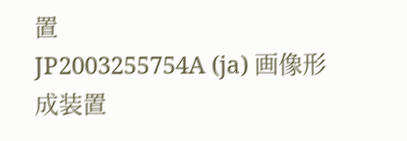置
JP2003255754A (ja) 画像形成装置